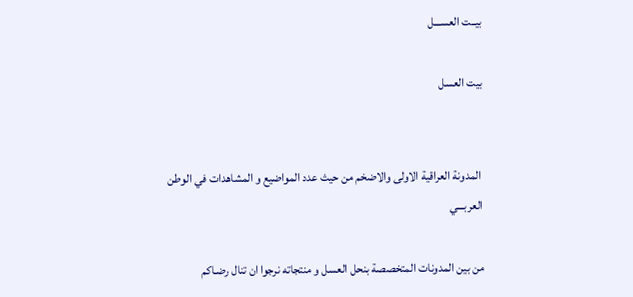بيــت العســـل

بيت العسل


 المدونة العراقية الاولى والاضخم من حيث عدد المواضيع و المشاهدات في الوطن العربـــي

من بين المدونات المتخصصة بنحل العسل و منتجاته نرجوا ان تنال رضـاكم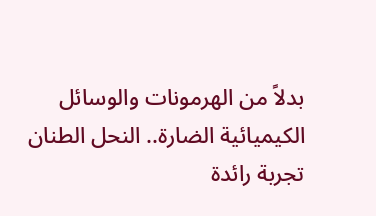بدلاً من الهرمونات والوسائل الكيميائية الضارة.. النحل الطنان تجربة رائدة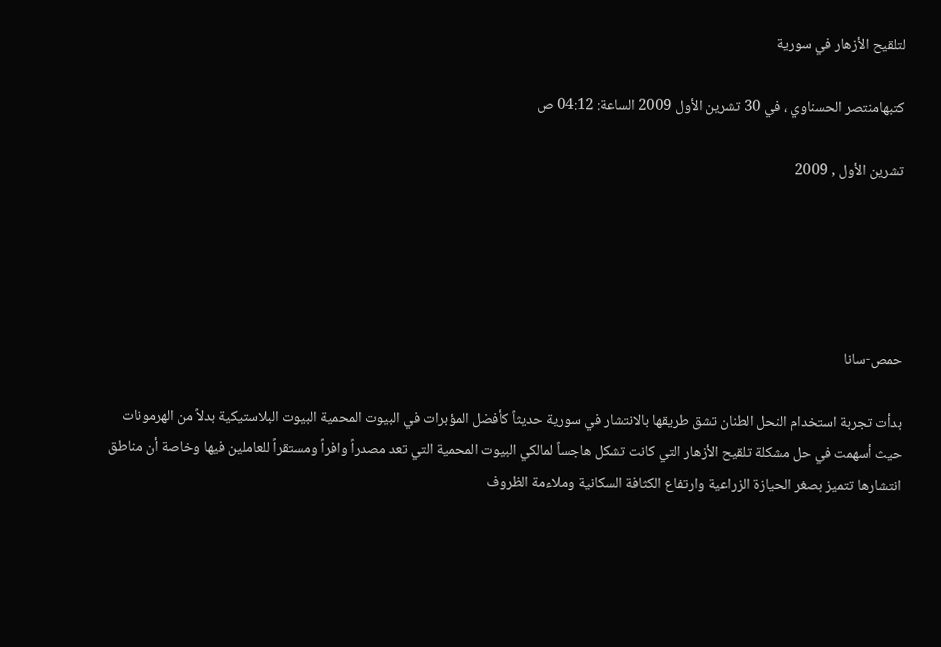لتلقيح الأزهار في سورية

كتبهامنتصر الحسناوي ، في 30 تشرين الأول 2009 الساعة: 04:12 ص

تشرين الأول , 2009





حمص-سانا

بدأت تجربة استخدام النحل الطنان تشق طريقها بالانتشار في سورية حديثاً كأفضل المؤبرات في البيوت المحمية البيوت البلاستيكية بدلاً من الهرمونات حيث أسهمت في حل مشكلة تلقيح الأزهار التي كانت تشكل هاجساً لمالكي البيوت المحمية التي تعد مصدراً وافراً ومستقراً للعاملين فيها وخاصة أن مناطق انتشارها تتميز بصغر الحيازة الزراعية وارتفاع الكثافة السكانية وملاءمة الظروف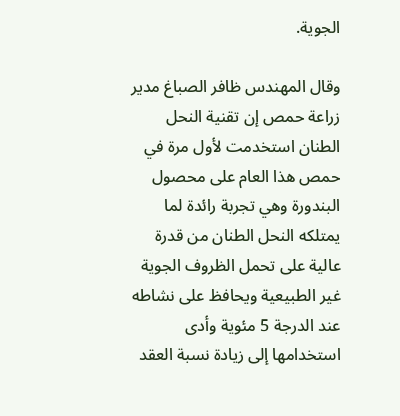الجوية.

وقال المهندس ظافر الصباغ مدير زراعة حمص إن تقنية النحل الطنان استخدمت لأول مرة في حمص هذا العام على محصول البندورة وهي تجربة رائدة لما يمتلكه النحل الطنان من قدرة عالية على تحمل الظروف الجوية غير الطبيعية ويحافظ على نشاطه عند الدرجة 5 مئوية وأدى استخدامها إلى زيادة نسبة العقد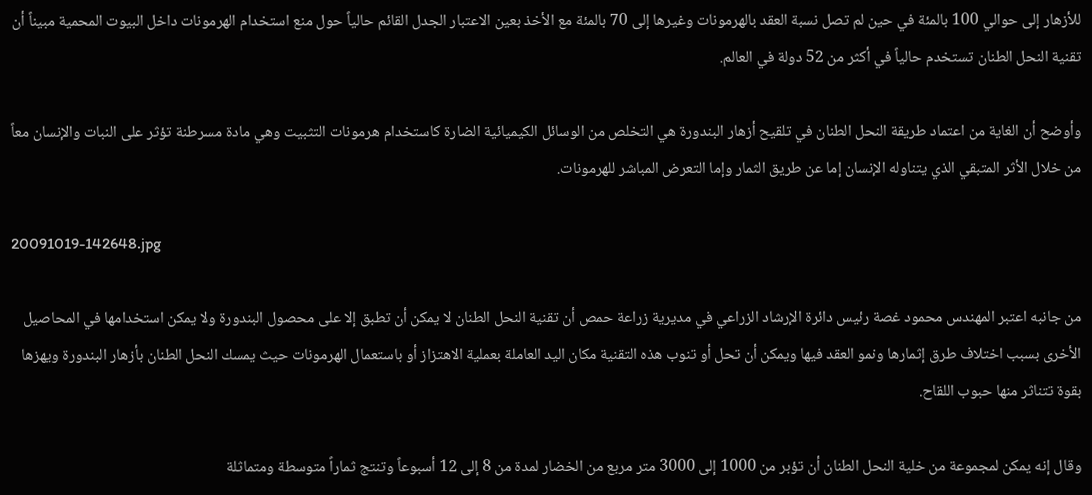للأزهار إلى حوالي 100 بالمئة في حين لم تصل نسبة العقد بالهرمونات وغيرها إلى 70 بالمئة مع الأخذ بعين الاعتبار الجدل القائم حالياً حول منع استخدام الهرمونات داخل البيوت المحمية مبيناً أن تقنية النحل الطنان تستخدم حالياً في أكثر من 52 دولة في العالم.

وأوضح أن الغاية من اعتماد طريقة النحل الطنان في تلقيح أزهار البندورة هي التخلص من الوسائل الكيميائية الضارة كاستخدام هرمونات التثبيت وهي مادة مسرطنة تؤثر على النبات والإنسان معاً من خلال الأثر المتبقي الذي يتناوله الإنسان إما عن طريق الثمار وإما التعرض المباشر للهرمونات.

20091019-142648.jpg

من جانبه اعتبر المهندس محمود غصة رئيس دائرة الإرشاد الزراعي في مديرية زراعة حمص أن تقنية النحل الطنان لا يمكن أن تطبق إلا على محصول البندورة ولا يمكن استخدامها في المحاصيل الأخرى بسبب اختلاف طرق إثمارها ونمو العقد فيها ويمكن أن تحل أو تنوب هذه التقنية مكان اليد العاملة بعملية الاهتزاز أو باستعمال الهرمونات حيث يمسك النحل الطنان بأزهار البندورة ويهزها بقوة تتناثر منها حبوب اللقاح.

وقال إنه يمكن لمجموعة من خلية النحل الطنان أن تؤبر من 1000 إلى 3000 متر مربع من الخضار لمدة من 8 إلى 12 أسبوعاً وتنتج ثماراً متوسطة ومتماثلة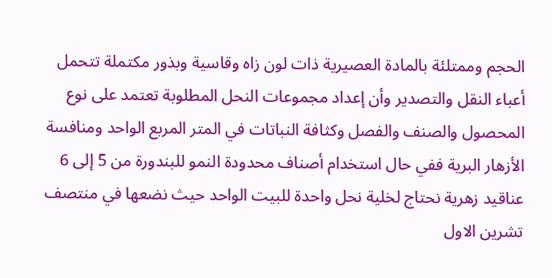الحجم وممتلئة بالمادة العصيرية ذات لون زاه وقاسية وبذور مكتملة تتحمل أعباء النقل والتصدير وأن إعداد مجموعات النحل المطلوبة تعتمد على نوع المحصول والصنف والفصل وكثافة النباتات في المتر المربع الواحد ومنافسة الأزهار البرية ففي حال استخدام أصناف محدودة النمو للبندورة من 5 إلى 6 عناقيد زهرية نحتاج لخلية نحل واحدة للبيت الواحد حيث نضعها في منتصف تشرين الاول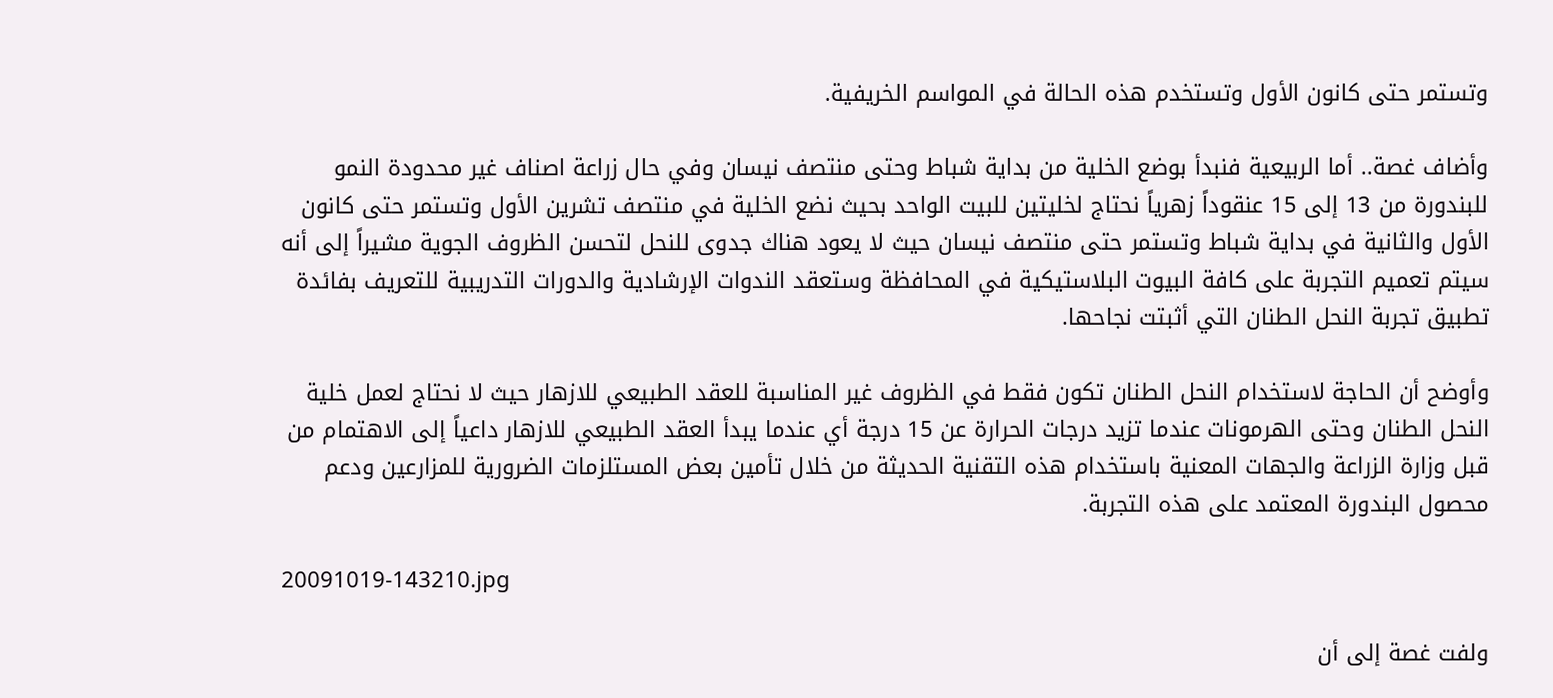وتستمر حتى كانون الأول وتستخدم هذه الحالة في المواسم الخريفية.

وأضاف غصة.. أما الربيعية فنبدأ بوضع الخلية من بداية شباط وحتى منتصف نيسان وفي حال زراعة اصناف غير محدودة النمو للبندورة من 13 إلى 15 عنقوداً زهرياً نحتاج لخليتين للبيت الواحد بحيث نضع الخلية في منتصف تشرين الأول وتستمر حتى كانون الأول والثانية في بداية شباط وتستمر حتى منتصف نيسان حيث لا يعود هناك جدوى للنحل لتحسن الظروف الجوية مشيراً إلى أنه سيتم تعميم التجربة على كافة البيوت البلاستيكية في المحافظة وستعقد الندوات الإرشادية والدورات التدريبية للتعريف بفائدة تطبيق تجربة النحل الطنان التي أثبتت نجاحها.

وأوضح أن الحاجة لاستخدام النحل الطنان تكون فقط في الظروف غير المناسبة للعقد الطبيعي للازهار حيث لا نحتاج لعمل خلية النحل الطنان وحتى الهرمونات عندما تزيد درجات الحرارة عن 15 درجة أي عندما يبدأ العقد الطبيعي للازهار داعياً إلى الاهتمام من قبل وزارة الزراعة والجهات المعنية باستخدام هذه التقنية الحديثة من خلال تأمين بعض المستلزمات الضرورية للمزارعين ودعم محصول البندورة المعتمد على هذه التجربة.

20091019-143210.jpg

ولفت غصة إلى أن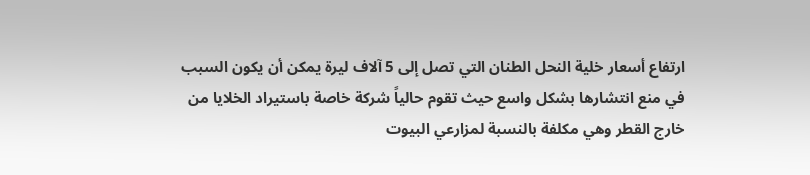ارتفاع أسعار خلية النحل الطنان التي تصل إلى 5 آلاف ليرة يمكن أن يكون السبب في منع انتشارها بشكل واسع حيث تقوم حالياً شركة خاصة باستيراد الخلايا من خارج القطر وهي مكلفة بالنسبة لمزارعي البيوت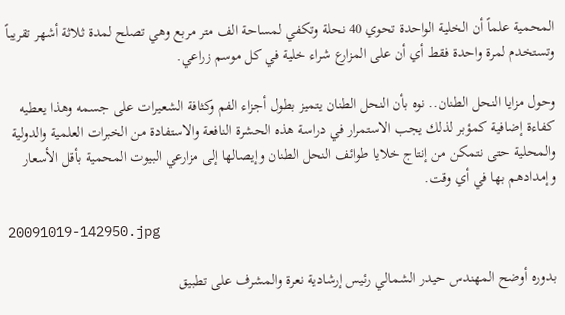المحمية علماً أن الخلية الواحدة تحوي 40 نحلة وتكفي لمساحة الف متر مربع وهي تصلح لمدة ثلاثة أشهر تقريباً وتستخدم لمرة واحدة فقط أي أن على المزارع شراء خلية في كل موسم زراعي.

وحول مزايا النحل الطنان.. نوه بأن النحل الطنان يتميز بطول أجزاء الفم وكثافة الشعيرات على جسمه وهذا يعطيه كفاءة إضافية كمؤبر لذلك يجب الاستمرار في دراسة هذه الحشرة النافعة والاستفادة من الخبرات العلمية والدولية والمحلية حتى نتمكن من إنتاج خلايا طوائف النحل الطنان وإيصالها إلى مزارعي البيوت المحمية بأقل الأسعار وإمدادهم بها في أي وقت.

20091019-142950.jpg

بدوره أوضح المهندس حيدر الشمالي رئيس إرشادية نعرة والمشرف على تطبيق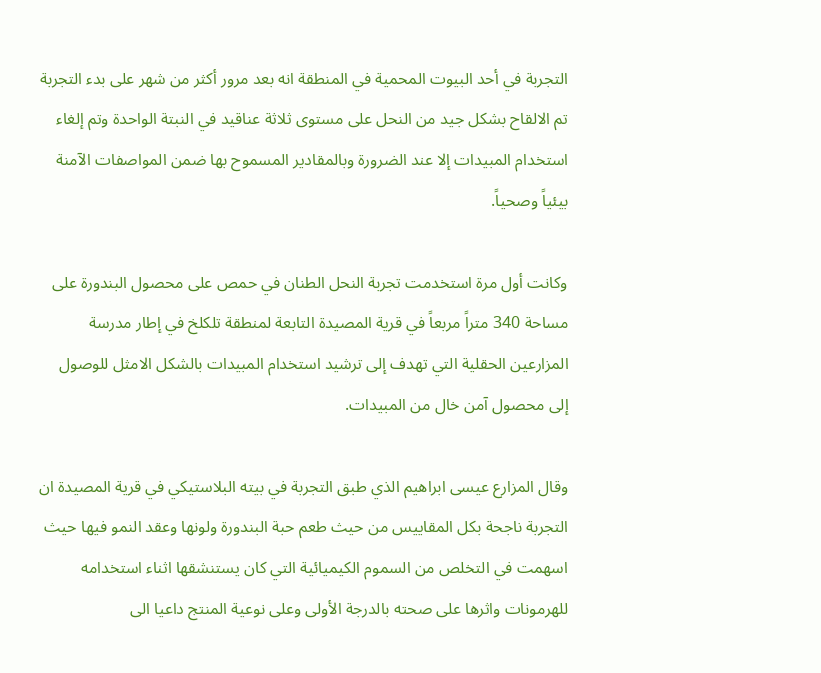التجربة في أحد البيوت المحمية في المنطقة انه بعد مرور أكثر من شهر على بدء التجربة تم الالقاح بشكل جيد من النحل على مستوى ثلاثة عناقيد في النبتة الواحدة وتم إلغاء استخدام المبيدات إلا عند الضرورة وبالمقادير المسموح بها ضمن المواصفات الآمنة بيئياً وصحياً.

وكانت أول مرة استخدمت تجربة النحل الطنان في حمص على محصول البندورة على مساحة 340 متراً مربعاً في قرية المصيدة التابعة لمنطقة تلكلخ في إطار مدرسة المزارعين الحقلية التي تهدف إلى ترشيد استخدام المبيدات بالشكل الامثل للوصول إلى محصول آمن خال من المبيدات.

وقال المزارع عيسى ابراهيم الذي طبق التجربة في بيته البلاستيكي في قرية المصيدة ان التجربة ناجحة بكل المقاييس من حيث طعم حبة البندورة ولونها وعقد النمو فيها حيث اسهمت في التخلص من السموم الكيميائية التي كان يستنشقها اثناء استخدامه للهرمونات واثرها على صحته بالدرجة الأولى وعلى نوعية المنتج داعيا الى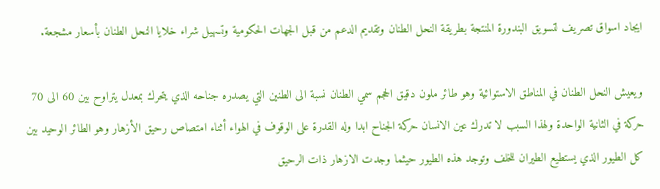ايجاد اسواق تصريف لتسويق البندورة المنتجة بطريقة النحل الطنان وتقديم الدعم من قبل الجهات الحكومية وتسهيل شراء خلايا النحل الطنان بأسعار مشجعة.

ويعيش النحل الطنان في المناطق الاستوائية وهو طائر ملون دقيق الحجم سمي الطنان نسبة الى الطنين التي يصدره جناحه الذي يتحرك بمعدل يتراوح بين 60 الى 70 حركة في الثانية الواحدة ولهذا السبب لا تدرك عين الانسان حركة الجناح ابدا وله القدرة على الوقوف في الهواء أثناء امتصاص رحيق الأزهار وهو الطائر الوحيد بين كل الطيور الذي يستطيع الطيران للخلف وتوجد هذه الطيور حيثما وجدت الازهار ذات الرحيق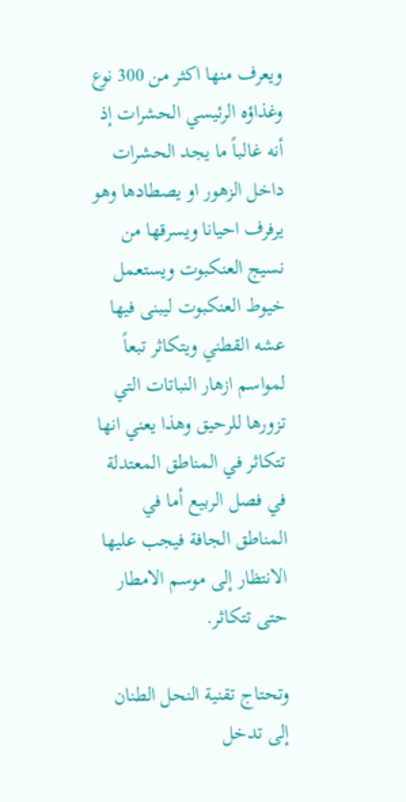ويعرف منها اكثر من 300 نوع وغذاؤه الرئيسي الحشرات إذ أنه غالباً ما يجد الحشرات داخل الزهور او يصطادها وهو يرفرف احيانا ويسرقها من نسيج العنكبوت ويستعمل خيوط العنكبوت ليبنى فيها عشه القطني ويتكاثر تبعاً لمواسم ازهار النباتات التي تزورها للرحيق وهذا يعني انها تتكاثر في المناطق المعتدلة في فصل الربيع أما في المناطق الجافة فيجب عليها الانتظار إلى موسم الامطار حتى تتكاثر.

وتحتاج تقنية النحل الطنان إلى تدخل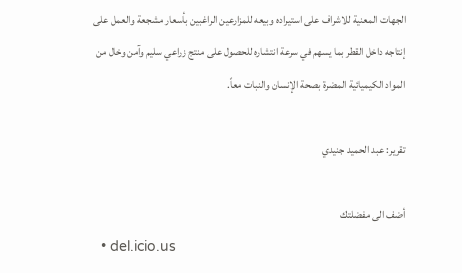الجهات المعنية للاشراف على استيراده وبيعه للمزارعين الراغبين بأسعار مشجعة والعمل على إنتاجه داخل القطر بما يسهم في سرعة انتشاره للحصول على منتج زراعي سليم وآمن وخال من المواد الكيميائية المضرة بصحة الإنسان والنبات معاً.

تقرير: عبد الحميد جنيدي

أضف الى مفضلتك
  • del.icio.us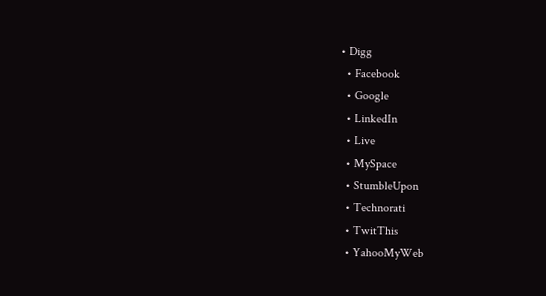• Digg
  • Facebook
  • Google
  • LinkedIn
  • Live
  • MySpace
  • StumbleUpon
  • Technorati
  • TwitThis
  • YahooMyWeb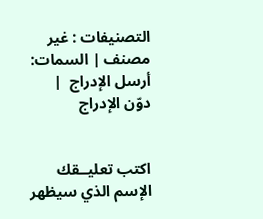التصنيفات : غير مصنف | السمات:
أرسل الإدراج  |   دوّن الإدراج


اكتب تعليــقك
الإسم الذي سيظهر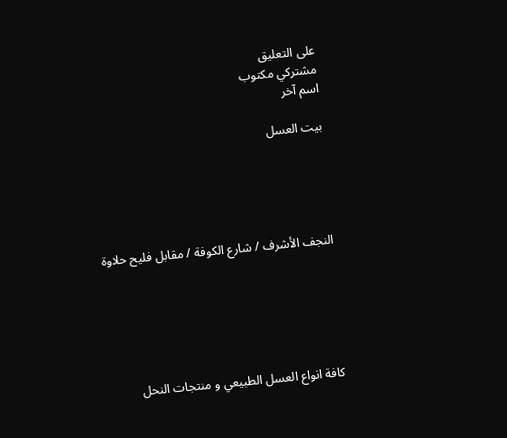على التعليق
مشتركي مكتوب
اسم آخر

بيت العسل





النجف الأشرف / شارع الكوفة / مقابل فليح حلاوة






كافة انواع العسل الطبيعي و منتجات النحل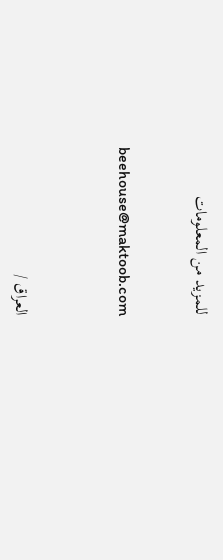للمزيد من المعلومات


 beehouse@maktoob.com



العراق /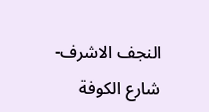النجف الاشرف- شارع الكوفة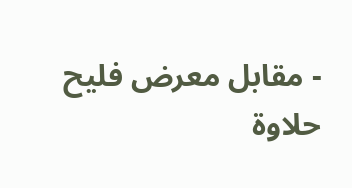- مقابل معرض فليح حلاوة